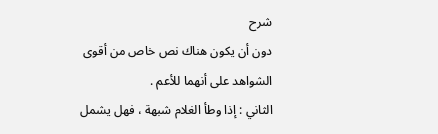شرح
دون أن يكون هناك نص خاص من أقوى الشواهد على أنهما للأعم .
الثاني : إذا وطأ الغلام شبهة ، فهل يشمل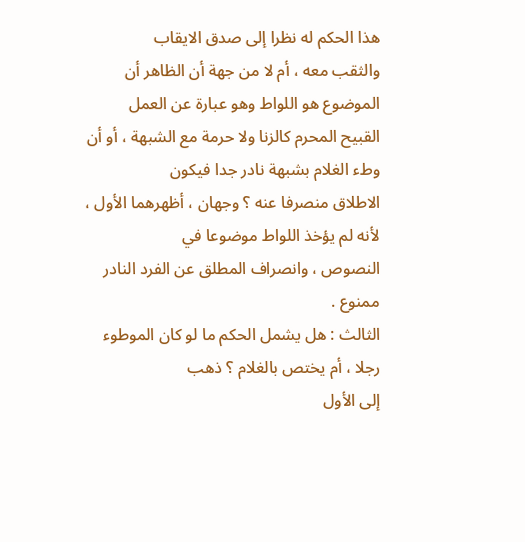هذا الحكم له نظرا إلى صدق الايقاب
والثقب معه ، أم لا من جهة أن الظاهر أن الموضوع هو اللواط وهو عبارة عن العمل
القبيح المحرم كالزنا ولا حرمة مع الشبهة ، أو أن وطء الغلام بشبهة نادر جدا فيكون
الاطلاق منصرفا عنه ؟ وجهان ، أظهرهما الأول ، لأنه لم يؤخذ اللواط موضوعا في
النصوص ، وانصراف المطلق عن الفرد النادر ممنوع .
الثالث : هل يشمل الحكم ما لو كان الموطوء رجلا ، أم يختص بالغلام ؟ ذهب
إلى الأول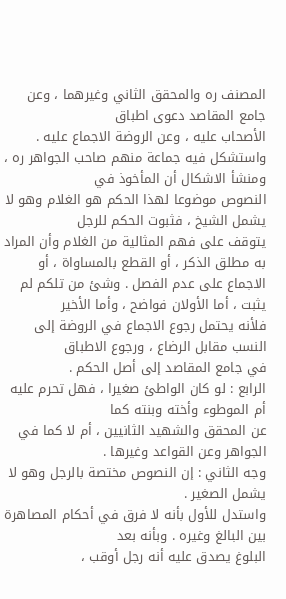المصنف ره والمحقق الثاني وغيرهما ، وعن جامع المقاصد دعوى اطباق
الأصحاب عليه ، وعن الروضة الاجماع عليه .
واستشكل فيه جماعة منهم صاحب الجواهر ره ، ومنشأ الاشكال أن المأخوذ في
النصوص موضوعا لهذا الحكم هو الغلام وهو لا يشمل الشيخ ، فثبوت الحكم للرجل
يتوقف على فهم المثالية من الغلام وأن المراد به مطلق الذكر ، أو القطع بالمساواة ، أو
الاجماع على عدم الفصل . وشئ من تلكم لم يثبت ، أما الأولان فواضح ، وأما الأخير
فلأنه يحتمل رجوع الاجماع في الروضة إلى النسب مقابل الرضاع ، ورجوع الاطباق
في جامع المقاصد إلى أصل الحكم .
الرابع : لو كان الواطئ صغيرا ، فهل تحرم عليه أم الموطوء وأخته وبنته كما
عن المحقق والشهيد الثانيين ، أم لا كما في الجواهر وعن القواعد وغيرها .
وجه الثاني : إن النصوص مختصة بالرجل وهو لا يشمل الصغير .
واستدل للأول بأنه لا فرق في أحكام المصاهرة بين البالغ وغيره . وبأنه بعد
البلوغ يصدق عليه أنه رجل أوقب ،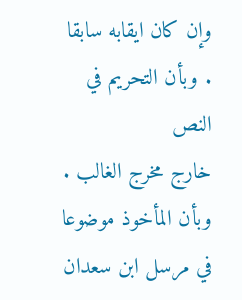وإن كان ايقابه سابقا . وبأن التحريم في النص
خارج مخرج الغالب . وبأن المأخوذ موضوعا في مرسل ابن سعدان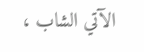الآتي الشاب ،